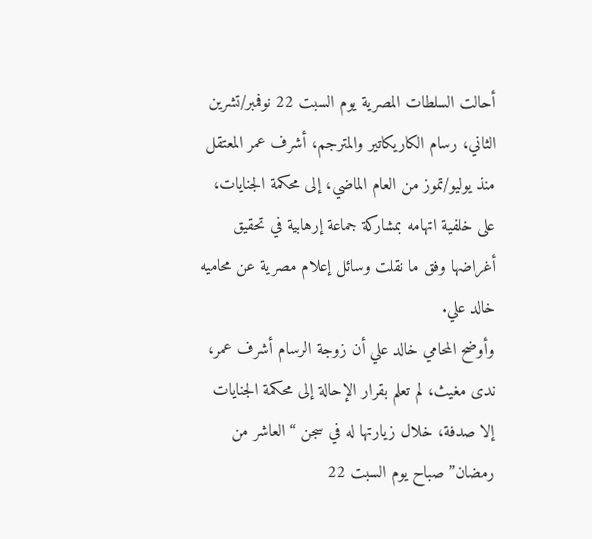أحالت السلطات المصرية يوم السبت 22 نوفمبر/تشرين الثاني، رسام الكاريكاتير والمترجم، أشرف عمر المعتقل منذ يوليو/تموز من العام الماضي، إلى محكمة الجنايات، على خلفية اتهامه بمشاركة جماعة إرهابية في تحقيق أغراضها وفق ما نقلت وسائل إعلام مصرية عن محاميه خالد علي.
وأوضح المحامي خالد علي أن زوجة الرسام أشرف عمر، ندى مغيث، لم تعلم بقرار الإحالة إلى محكمة الجنايات إلا صدفة، خلال زيارتها له في سجن “العاشر من رمضان” صباح يوم السبت 22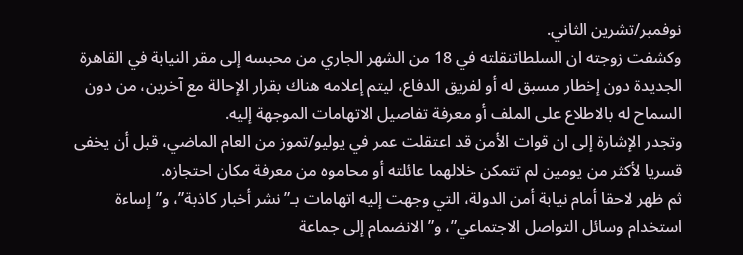نوفمبر/تشرين الثاني.
وكشفت زوجته ان السلطاتنقلته في 18 من الشهر الجاري من محبسه إلى مقر النيابة في القاهرة الجديدة دون إخطار مسبق له أو لفريق الدفاع، ليتم إعلامه هناك بقرار الإحالة مع آخرين، من دون السماح له بالاطلاع على الملف أو معرفة تفاصيل الاتهامات الموجهة إليه.
وتجدر الإشارة إلى ان قوات الأمن قد اعتقلت عمر في يوليو/تموز من العام الماضي، قبل أن يخفى قسريا لأكثر من يومين لم تتمكن خلالهما عائلته أو محاموه من معرفة مكان احتجازه.
ثم ظهر لاحقا أمام نيابة أمن الدولة، التي وجهت إليه اتهامات بـ”نشر أخبار كاذبة”، و”إساءة استخدام وسائل التواصل الاجتماعي”، و”الانضمام إلى جماعة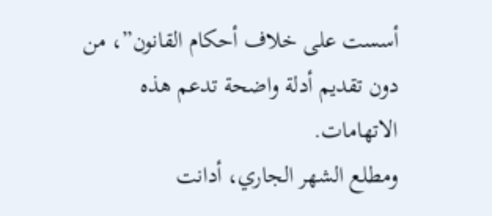أسست على خلاف أحكام القانون”، من دون تقديم أدلة واضحة تدعم هذه الاتهامات.
ومطلع الشهر الجاري، أدانت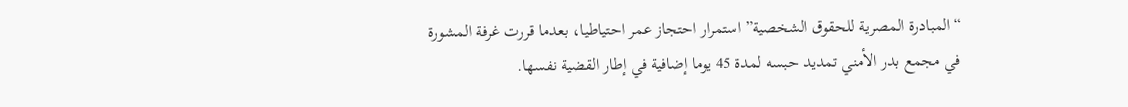“المبادرة المصرية للحقوق الشخصية” استمرار احتجاز عمر احتياطيا، بعدما قررت غرفة المشورة في مجمع بدر الأمني تمديد حبسه لمدة 45 يوما إضافية في إطار القضية نفسها.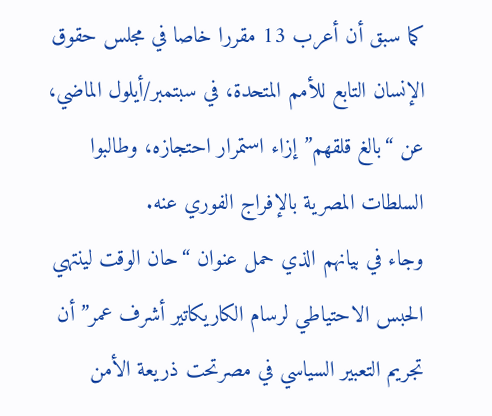كما سبق أن أعرب 13 مقررا خاصا في مجلس حقوق الإنسان التابع للأمم المتحدة، في سبتمبر/أيلول الماضي، عن “بالغ قلقهم” إزاء استمرار احتجازه، وطالبوا السلطات المصرية بالإفراج الفوري عنه.
وجاء في بيانهم الذي حمل عنوان “حان الوقت لينتهي الحبس الاحتياطي لرسام الكاريكاتير أشرف عمر” أن تجريم التعبير السياسي في مصرتحت ذريعة الأمن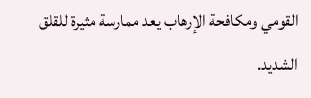القومي ومكافحة الإرهاب يعد ممارسة مثيرة للقلق الشديد.